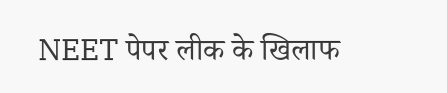NEET पेपर लीक के खिलाफ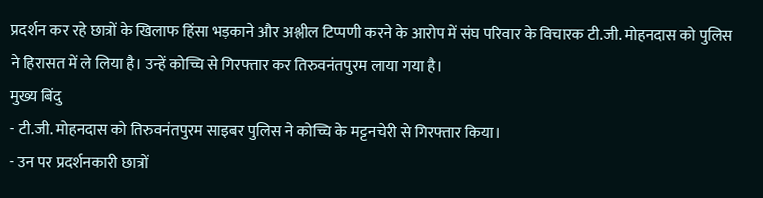प्रदर्शन कर रहे छात्रों के खिलाफ हिंसा भड़काने और अश्लील टिप्पणी करने के आरोप में संघ परिवार के विचारक टी.जी. मोहनदास को पुलिस ने हिरासत में ले लिया है। उन्हें कोच्चि से गिरफ्तार कर तिरुवनंतपुरम लाया गया है।
मुख्य बिंदु
- टी.जी. मोहनदास को तिरुवनंतपुरम साइबर पुलिस ने कोच्चि के मट्टनचेरी से गिरफ्तार किया।
- उन पर प्रदर्शनकारी छात्रों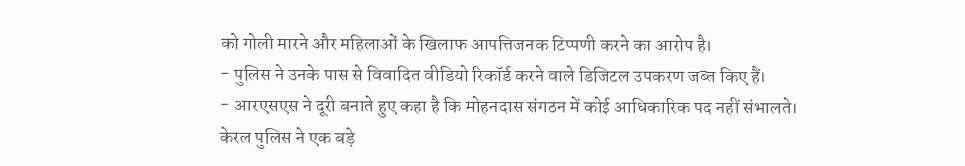को गोली मारने और महिलाओं के खिलाफ आपत्तिजनक टिप्पणी करने का आरोप है।
- पुलिस ने उनके पास से विवादित वीडियो रिकॉर्ड करने वाले डिजिटल उपकरण जब्त किए हैं।
- आरएसएस ने दूरी बनाते हुए कहा है कि मोहनदास संगठन में कोई आधिकारिक पद नहीं संभालते।
केरल पुलिस ने एक बड़े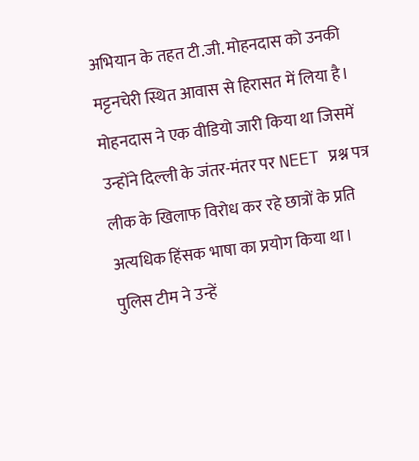अभियान के तहत टी.जी. मोहनदास को उनकी मट्टनचेरी स्थित आवास से हिरासत में लिया है। मोहनदास ने एक वीडियो जारी किया था जिसमें उन्होंने दिल्ली के जंतर-मंतर पर NEET प्रश्न पत्र लीक के खिलाफ विरोध कर रहे छात्रों के प्रति अत्यधिक हिंसक भाषा का प्रयोग किया था। पुलिस टीम ने उन्हें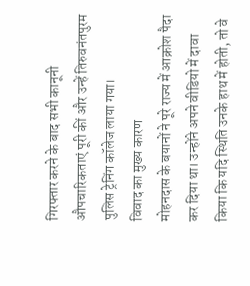गिरफ्तार करने के बाद सभी कानूनी औपचारिकताएं पूरी कीं और उन्हें तिरुवनंतपुरम पुलिस ट्रेनिंग कॉलेज लाया गया।
विवाद का मुख्य कारण
मोहनदास के बयानों ने पूरे राज्य में आक्रोश पैदा कर दिया था। उन्होंने अपने वीडियो में दावा किया कि यदि स्थिति उनके हाथ में होती, तो वे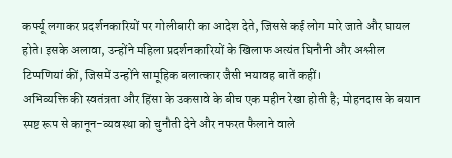कर्फ्यू लगाकर प्रदर्शनकारियों पर गोलीबारी का आदेश देते, जिससे कई लोग मारे जाते और घायल होते। इसके अलावा, उन्होंने महिला प्रदर्शनकारियों के खिलाफ अत्यंत घिनौनी और अश्लील टिप्पणियां कीं, जिसमें उन्होंने सामूहिक बलात्कार जैसी भयावह बातें कहीं।
अभिव्यक्ति की स्वतंत्रता और हिंसा के उकसावे के बीच एक महीन रेखा होती है; मोहनदास के बयान स्पष्ट रूप से कानून-व्यवस्था को चुनौती देने और नफरत फैलाने वाले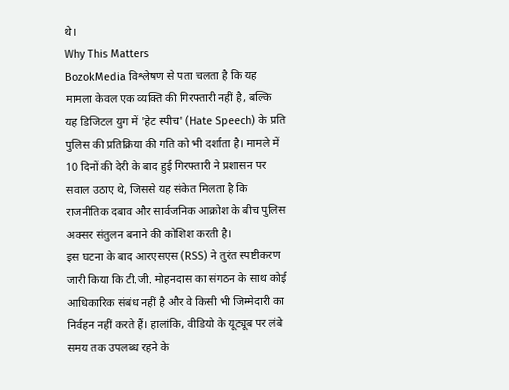थे।
Why This Matters
BozokMedia विश्लेषण से पता चलता है कि यह मामला केवल एक व्यक्ति की गिरफ्तारी नहीं है, बल्कि यह डिजिटल युग में 'हेट स्पीच' (Hate Speech) के प्रति पुलिस की प्रतिक्रिया की गति को भी दर्शाता है। मामले में 10 दिनों की देरी के बाद हुई गिरफ्तारी ने प्रशासन पर सवाल उठाए थे, जिससे यह संकेत मिलता है कि राजनीतिक दबाव और सार्वजनिक आक्रोश के बीच पुलिस अक्सर संतुलन बनाने की कोशिश करती है।
इस घटना के बाद आरएसएस (RSS) ने तुरंत स्पष्टीकरण जारी किया कि टी.जी. मोहनदास का संगठन के साथ कोई आधिकारिक संबंध नहीं है और वे किसी भी जिम्मेदारी का निर्वहन नहीं करते हैं। हालांकि, वीडियो के यूट्यूब पर लंबे समय तक उपलब्ध रहने के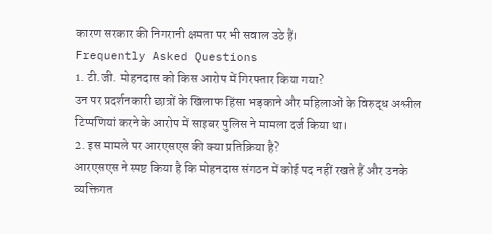कारण सरकार की निगरानी क्षमता पर भी सवाल उठे हैं।
Frequently Asked Questions
1. टी.जी. मोहनदास को किस आरोप में गिरफ्तार किया गया?
उन पर प्रदर्शनकारी छात्रों के खिलाफ हिंसा भड़काने और महिलाओं के विरुद्ध अश्लील टिप्पणियां करने के आरोप में साइबर पुलिस ने मामला दर्ज किया था।
2. इस मामले पर आरएसएस की क्या प्रतिक्रिया है?
आरएसएस ने स्पष्ट किया है कि मोहनदास संगठन में कोई पद नहीं रखते हैं और उनके व्यक्तिगत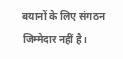बयानों के लिए संगठन जिम्मेदार नहीं है।